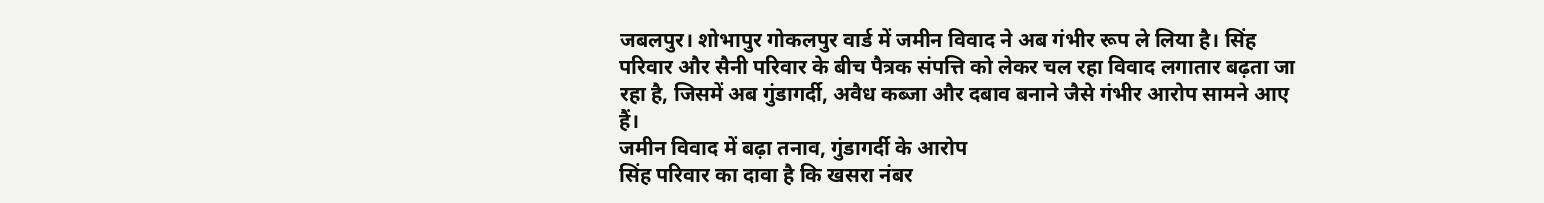जबलपुर। शोभापुर गोकलपुर वार्ड में जमीन विवाद ने अब गंभीर रूप ले लिया है। सिंह परिवार और सैनी परिवार के बीच पैत्रक संपत्ति को लेकर चल रहा विवाद लगातार बढ़ता जा रहा है, जिसमें अब गुंडागर्दी, अवैध कब्जा और दबाव बनाने जैसे गंभीर आरोप सामने आए हैं।
जमीन विवाद में बढ़ा तनाव, गुंडागर्दी के आरोप
सिंह परिवार का दावा है कि खसरा नंबर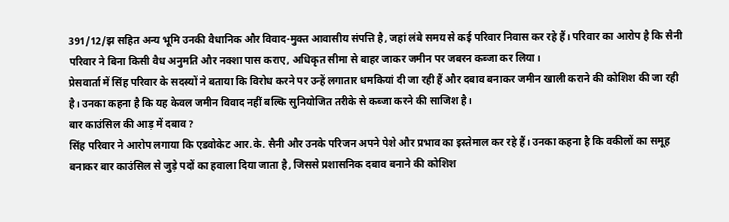391/12/झ सहित अन्य भूमि उनकी वैधानिक और विवाद-मुक्त आवासीय संपत्ति है, जहां लंबे समय से कई परिवार निवास कर रहे हैं। परिवार का आरोप है कि सैनी परिवार ने बिना किसी वैध अनुमति और नक्शा पास कराए, अधिकृत सीमा से बाहर जाकर जमीन पर जबरन कब्जा कर लिया।
प्रेसवार्ता में सिंह परिवार के सदस्यों ने बताया कि विरोध करने पर उन्हें लगातार धमकियां दी जा रही हैं और दबाव बनाकर जमीन खाली कराने की कोशिश की जा रही है। उनका कहना है कि यह केवल जमीन विवाद नहीं बल्कि सुनियोजित तरीके से कब्जा करने की साजिश है।
बार काउंसिल की आड़ में दबाव?
सिंह परिवार ने आरोप लगाया कि एडवोकेट आर.के. सैनी और उनके परिजन अपने पेशे और प्रभाव का इस्तेमाल कर रहे हैं। उनका कहना है कि वकीलों का समूह बनाकर बार काउंसिल से जुड़े पदों का हवाला दिया जाता है, जिससे प्रशासनिक दबाव बनाने की कोशिश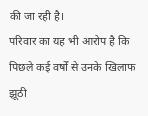की जा रही है।
परिवार का यह भी आरोप है कि पिछले कई वर्षों से उनके खिलाफ झूठी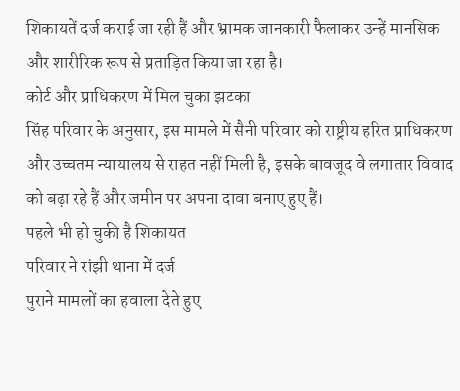शिकायतें दर्ज कराई जा रही हैं और भ्रामक जानकारी फैलाकर उन्हें मानसिक और शारीरिक रूप से प्रताड़ित किया जा रहा है।
कोर्ट और प्राधिकरण में मिल चुका झटका
सिंह परिवार के अनुसार, इस मामले में सैनी परिवार को राष्ट्रीय हरित प्राधिकरण और उच्चतम न्यायालय से राहत नहीं मिली है, इसके बावजूद वे लगातार विवाद को बढ़ा रहे हैं और जमीन पर अपना दावा बनाए हुए हैं।
पहले भी हो चुकी है शिकायत
परिवार ने रांझी थाना में दर्ज
पुराने मामलों का हवाला देते हुए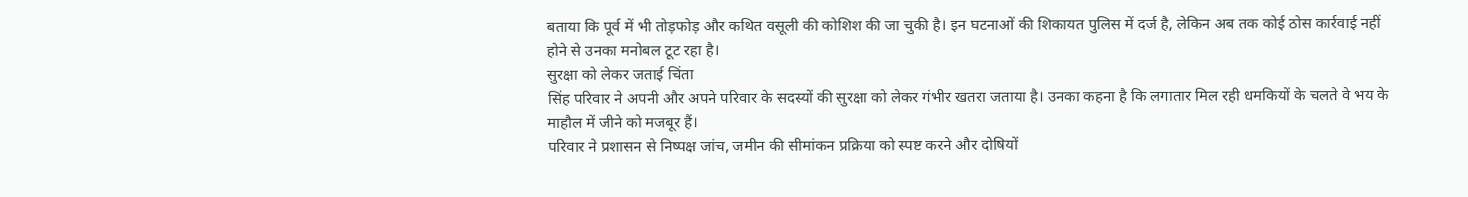बताया कि पूर्व में भी तोड़फोड़ और कथित वसूली की कोशिश की जा चुकी है। इन घटनाओं की शिकायत पुलिस में दर्ज है, लेकिन अब तक कोई ठोस कार्रवाई नहीं होने से उनका मनोबल टूट रहा है।
सुरक्षा को लेकर जताई चिंता
सिंह परिवार ने अपनी और अपने परिवार के सदस्यों की सुरक्षा को लेकर गंभीर खतरा जताया है। उनका कहना है कि लगातार मिल रही धमकियों के चलते वे भय के माहौल में जीने को मजबूर हैं।
परिवार ने प्रशासन से निष्पक्ष जांच, जमीन की सीमांकन प्रक्रिया को स्पष्ट करने और दोषियों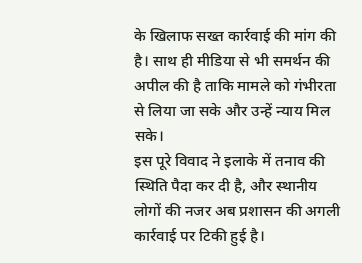के खिलाफ सख्त कार्रवाई की मांग की है। साथ ही मीडिया से भी समर्थन की अपील की है ताकि मामले को गंभीरता से लिया जा सके और उन्हें न्याय मिल सके।
इस पूरे विवाद ने इलाके में तनाव की स्थिति पैदा कर दी है, और स्थानीय लोगों की नजर अब प्रशासन की अगली कार्रवाई पर टिकी हुई है।